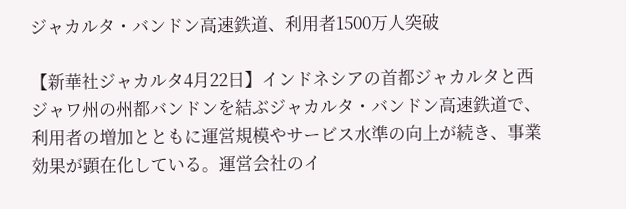ジャカルタ・バンドン高速鉄道、利用者1500万人突破

【新華社ジャカルタ4月22日】インドネシアの首都ジャカルタと西ジャワ州の州都バンドンを結ぶジャカルタ・バンドン高速鉄道で、利用者の増加とともに運営規模やサービス水準の向上が続き、事業効果が顕在化している。運営会社のイ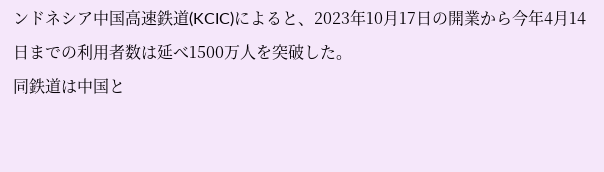ンドネシア中国高速鉄道(KCIC)によると、2023年10月17日の開業から今年4月14日までの利用者数は延べ1500万人を突破した。
同鉄道は中国と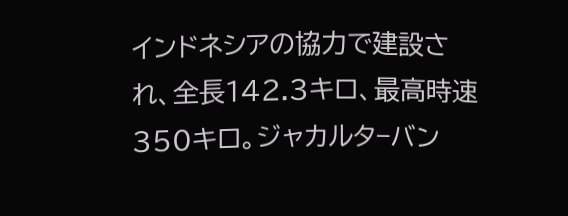インドネシアの協力で建設され、全長142.3キロ、最高時速350キロ。ジャカルタ−バン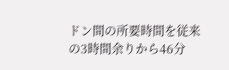ドン間の所要時間を従来の3時間余りから46分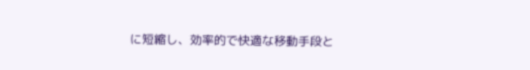に短縮し、効率的で快適な移動手段と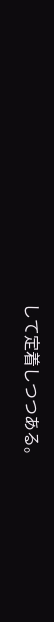して定着しつつある。